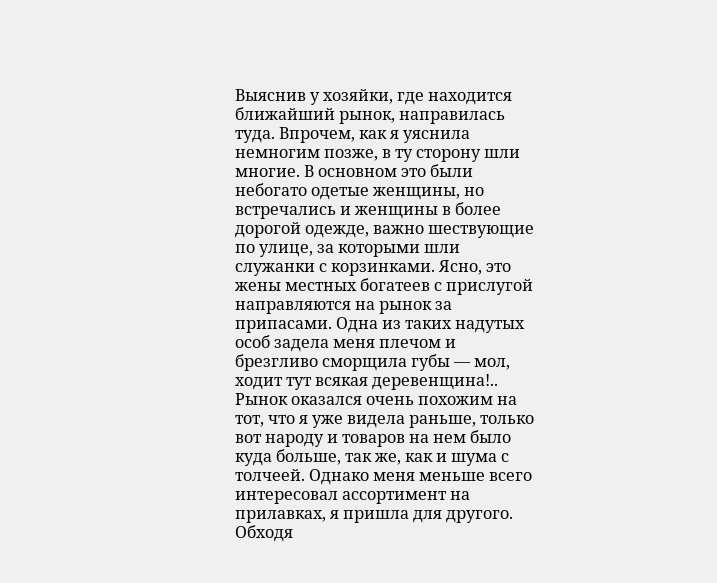Выяснив у хозяйки, где находится ближайший рынок, направилась туда. Впрочем, как я уяснила немногим позже, в ту сторону шли многие. В основном это были небогато одетые женщины, но встречались и женщины в более дорогой одежде, важно шествующие по улице, за которыми шли служанки с корзинками. Ясно, это жены местных богатеев с прислугой направляются на рынок за припасами. Одна из таких надутых особ задела меня плечом и брезгливо сморщила губы — мол, ходит тут всякая деревенщина!..
Рынок оказался очень похожим на тот, что я уже видела раньше, только вот народу и товаров на нем было куда больше, так же, как и шума с толчеей. Однако меня меньше всего интересовал ассортимент на прилавках, я пришла для другого. Обходя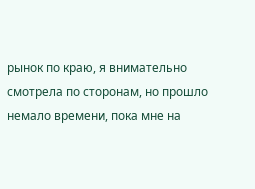рынок по краю, я внимательно смотрела по сторонам, но прошло немало времени, пока мне на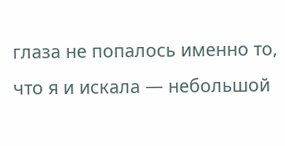глаза не попалось именно то, что я и искала — небольшой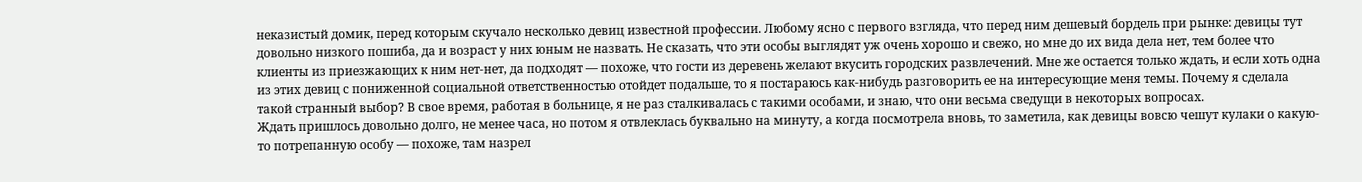неказистый домик, перед которым скучало несколько девиц известной профессии. Любому ясно с первого взгляда, что перед ним дешевый бордель при рынке: девицы тут довольно низкого пошиба, да и возраст у них юным не назвать. Не сказать, что эти особы выглядят уж очень хорошо и свежо, но мне до их вида дела нет, тем более что клиенты из приезжающих к ним нет-нет, да подходят — похоже, что гости из деревень желают вкусить городских развлечений. Мне же остается только ждать, и если хоть одна из этих девиц с пониженной социальной ответственностью отойдет подальше, то я постараюсь как-нибудь разговорить ее на интересующие меня темы. Почему я сделала такой странный выбор? В свое время, работая в больнице, я не раз сталкивалась с такими особами, и знаю, что они весьма сведущи в некоторых вопросах.
Ждать пришлось довольно долго, не менее часа, но потом я отвлеклась буквально на минуту, а когда посмотрела вновь, то заметила, как девицы вовсю чешут кулаки о какую-то потрепанную особу — похоже, там назрел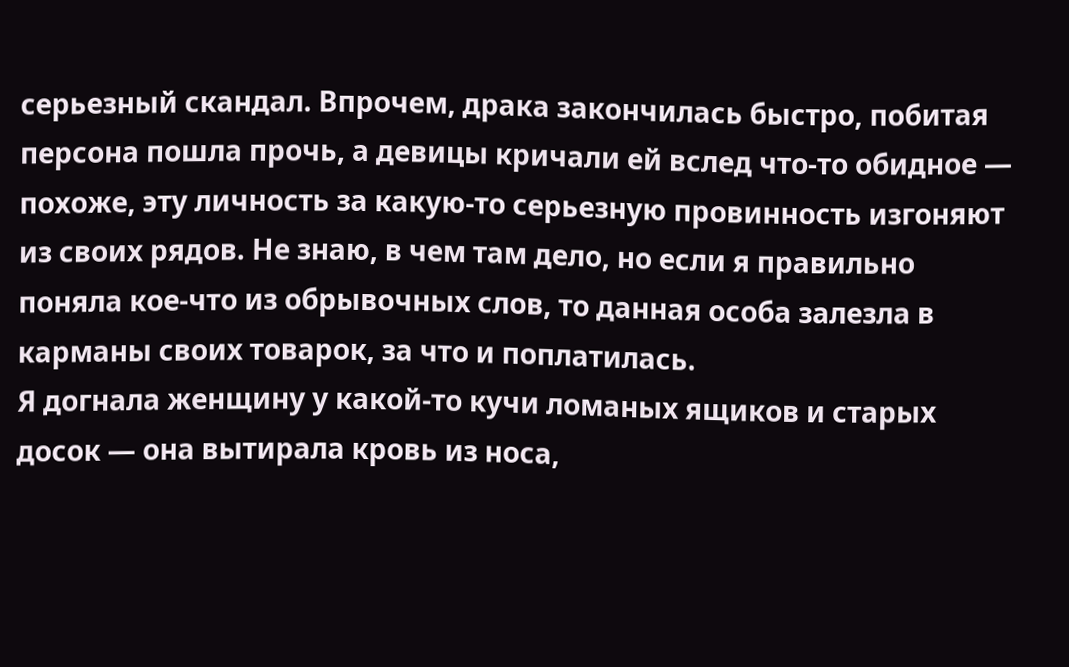серьезный скандал. Впрочем, драка закончилась быстро, побитая персона пошла прочь, а девицы кричали ей вслед что-то обидное — похоже, эту личность за какую-то серьезную провинность изгоняют из своих рядов. Не знаю, в чем там дело, но если я правильно поняла кое-что из обрывочных слов, то данная особа залезла в карманы своих товарок, за что и поплатилась.
Я догнала женщину у какой-то кучи ломаных ящиков и старых досок — она вытирала кровь из носа,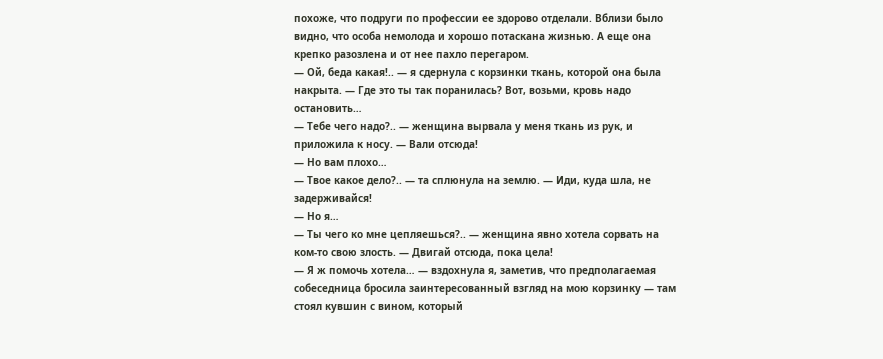похоже, что подруги по профессии ее здорово отделали. Вблизи было видно, что особа немолода и хорошо потаскана жизнью. А еще она крепко разозлена и от нее пахло перегаром.
— Ой, беда какая!.. — я сдернула с корзинки ткань, которой она была накрыта. — Где это ты так поранилась? Вот, возьми, кровь надо остановить…
— Тебе чего надо?.. — женщина вырвала у меня ткань из рук, и приложила к носу. — Вали отсюда!
— Но вам плохо…
— Твое какое дело?.. — та сплюнула на землю. — Иди, куда шла, не задерживайся!
— Но я…
— Ты чего ко мне цепляешься?.. — женщина явно хотела сорвать на ком-то свою злость. — Двигай отсюда, пока цела!
— Я ж помочь хотела… — вздохнула я, заметив, что предполагаемая собеседница бросила заинтересованный взгляд на мою корзинку — там стоял кувшин с вином, который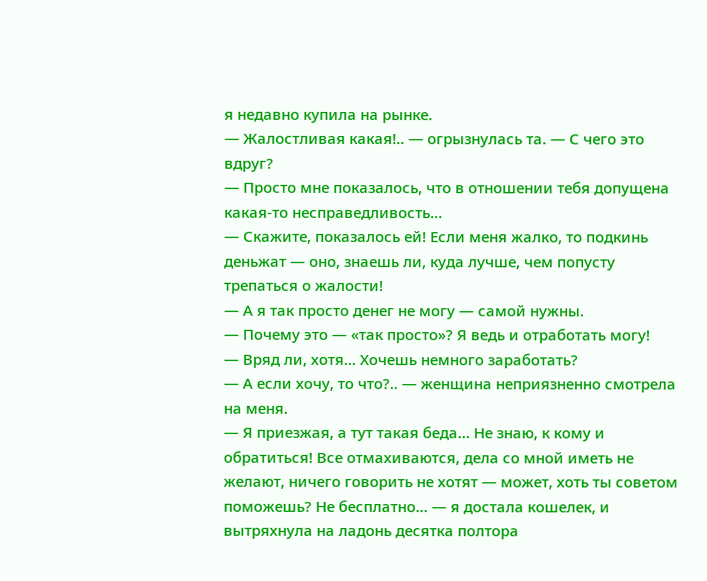я недавно купила на рынке.
— Жалостливая какая!.. — огрызнулась та. — С чего это вдруг?
— Просто мне показалось, что в отношении тебя допущена какая-то несправедливость…
— Скажите, показалось ей! Если меня жалко, то подкинь деньжат — оно, знаешь ли, куда лучше, чем попусту трепаться о жалости!
— А я так просто денег не могу — самой нужны.
— Почему это — «так просто»? Я ведь и отработать могу!
— Вряд ли, хотя… Хочешь немного заработать?
— А если хочу, то что?.. — женщина неприязненно смотрела на меня.
— Я приезжая, а тут такая беда… Не знаю, к кому и обратиться! Все отмахиваются, дела со мной иметь не желают, ничего говорить не хотят — может, хоть ты советом поможешь? Не бесплатно… — я достала кошелек, и вытряхнула на ладонь десятка полтора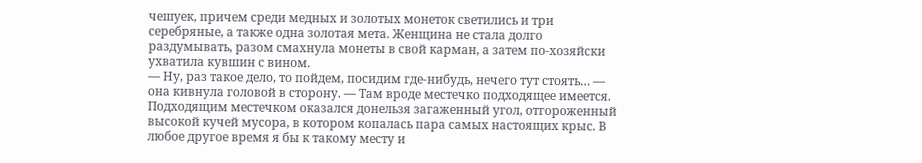чешуек, причем среди медных и золотых монеток светились и три серебряные, а также одна золотая мета. Женщина не стала долго раздумывать, разом смахнула монеты в свой карман, а затем по-хозяйски ухватила кувшин с вином.
— Ну, раз такое дело, то пойдем, посидим где-нибудь, нечего тут стоять… — она кивнула головой в сторону. — Там вроде местечко подходящее имеется.
Подходящим местечком оказался донельзя загаженный угол, отгороженный высокой кучей мусора, в котором копалась пара самых настоящих крыс. В любое другое время я бы к такому месту и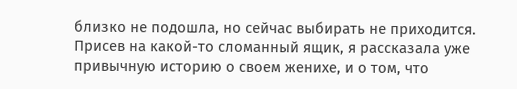близко не подошла, но сейчас выбирать не приходится. Присев на какой-то сломанный ящик, я рассказала уже привычную историю о своем женихе, и о том, что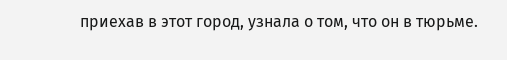приехав в этот город, узнала о том, что он в тюрьме.